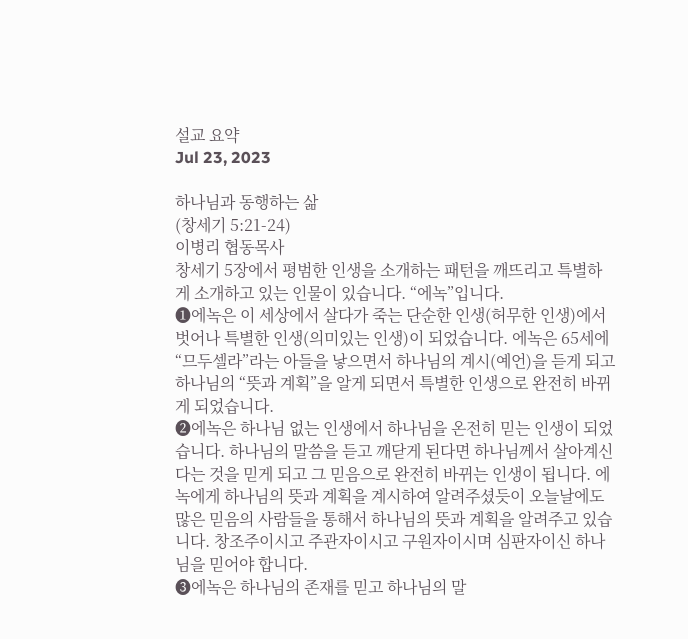설교 요약
Jul 23, 2023

하나님과 동행하는 삶
(창세기 5:21-24)
이병리 협동목사
창세기 5장에서 평범한 인생을 소개하는 패턴을 깨뜨리고 특별하게 소개하고 있는 인물이 있습니다. “에녹”입니다.
❶에녹은 이 세상에서 살다가 죽는 단순한 인생(허무한 인생)에서 벗어나 특별한 인생(의미있는 인생)이 되었습니다. 에녹은 65세에 “므두셀라”라는 아들을 낳으면서 하나님의 계시(예언)을 듣게 되고 하나님의 “뜻과 계획”을 알게 되면서 특별한 인생으로 완전히 바뀌게 되었습니다.
❷에녹은 하나님 없는 인생에서 하나님을 온전히 믿는 인생이 되었습니다. 하나님의 말씀을 듣고 깨닫게 된다면 하나님께서 살아계신다는 것을 믿게 되고 그 믿음으로 완전히 바뀌는 인생이 됩니다. 에녹에게 하나님의 뜻과 계획을 계시하여 알려주셨듯이 오늘날에도 많은 믿음의 사람들을 통해서 하나님의 뜻과 계획을 알려주고 있습니다. 창조주이시고 주관자이시고 구원자이시며 심판자이신 하나님을 믿어야 합니다.
❸에녹은 하나님의 존재를 믿고 하나님의 말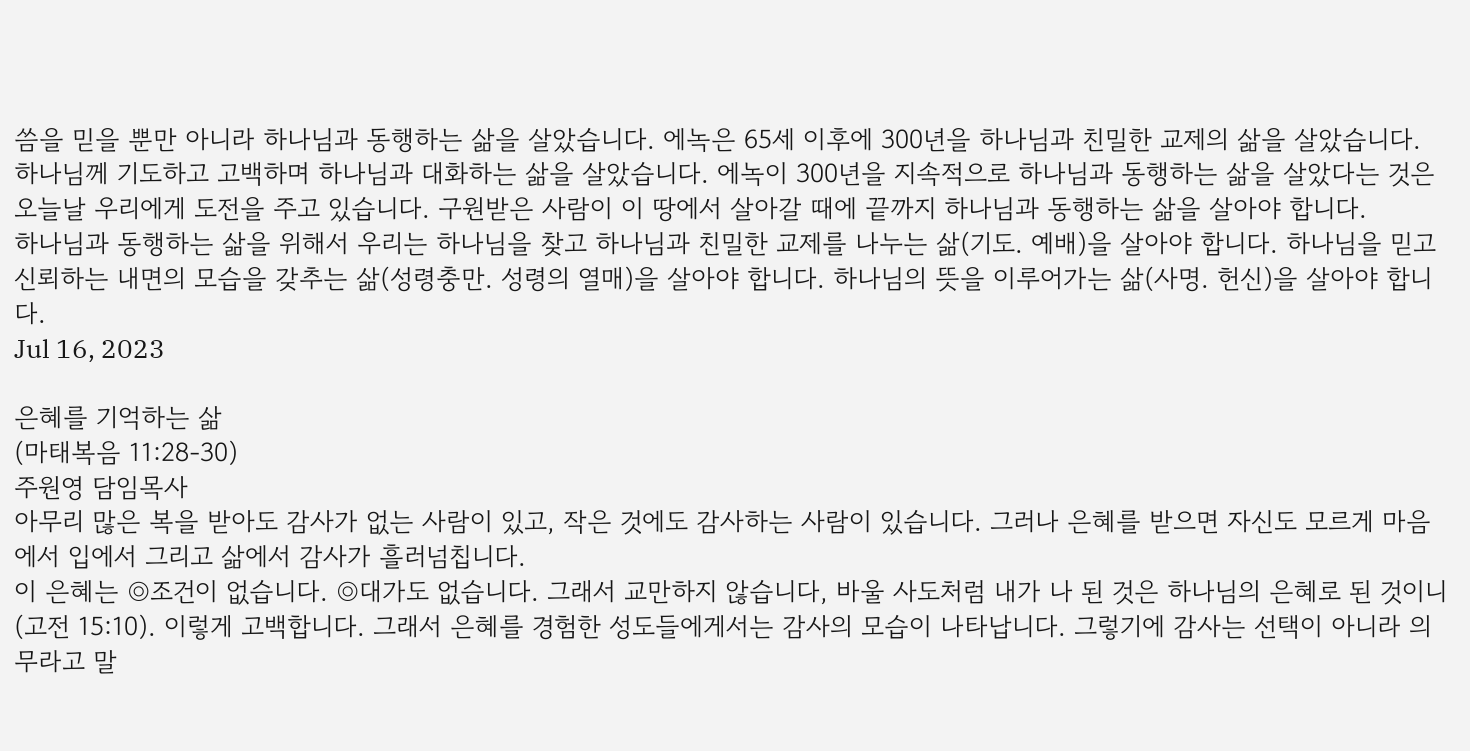씀을 믿을 뿐만 아니라 하나님과 동행하는 삶을 살았습니다. 에녹은 65세 이후에 300년을 하나님과 친밀한 교제의 삶을 살았습니다. 하나님께 기도하고 고백하며 하나님과 대화하는 삶을 살았습니다. 에녹이 300년을 지속적으로 하나님과 동행하는 삶을 살았다는 것은 오늘날 우리에게 도전을 주고 있습니다. 구원받은 사람이 이 땅에서 살아갈 때에 끝까지 하나님과 동행하는 삶을 살아야 합니다.
하나님과 동행하는 삶을 위해서 우리는 하나님을 찾고 하나님과 친밀한 교제를 나누는 삶(기도. 예배)을 살아야 합니다. 하나님을 믿고 신뢰하는 내면의 모습을 갖추는 삶(성령충만. 성령의 열매)을 살아야 합니다. 하나님의 뜻을 이루어가는 삶(사명. 헌신)을 살아야 합니다.
Jul 16, 2023

은혜를 기억하는 삶
(마태복음 11:28-30)
주원영 담임목사
아무리 많은 복을 받아도 감사가 없는 사람이 있고, 작은 것에도 감사하는 사람이 있습니다. 그러나 은혜를 받으면 자신도 모르게 마음에서 입에서 그리고 삶에서 감사가 흘러넘칩니다.
이 은혜는 ◎조건이 없습니다. ◎대가도 없습니다. 그래서 교만하지 않습니다, 바울 사도처럼 내가 나 된 것은 하나님의 은혜로 된 것이니 (고전 15:10). 이렇게 고백합니다. 그래서 은혜를 경험한 성도들에게서는 감사의 모습이 나타납니다. 그렇기에 감사는 선택이 아니라 의무라고 말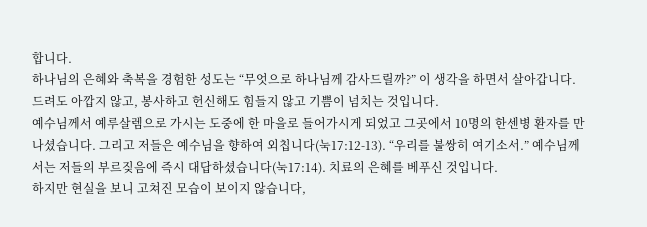합니다.
하나님의 은혜와 축복을 경험한 성도는 “무엇으로 하나님께 감사드릴까?” 이 생각을 하면서 살아갑니다. 드려도 아깝지 않고, 봉사하고 헌신해도 힘들지 않고 기쁨이 넘치는 것입니다.
예수님께서 예루살렘으로 가시는 도중에 한 마을로 들어가시게 되었고 그곳에서 10명의 한센병 환자를 만나셨습니다. 그리고 저들은 예수님을 향하여 외칩니다(눅17:12-13). “우리를 불쌍히 여기소서.” 예수님께서는 저들의 부르짖음에 즉시 대답하셨습니다(눅17:14). 치료의 은혜를 베푸신 것입니다.
하지만 현실을 보니 고쳐진 모습이 보이지 않습니다,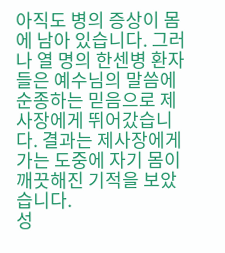아직도 병의 증상이 몸에 남아 있습니다. 그러나 열 명의 한센병 환자들은 예수님의 말씀에 순종하는 믿음으로 제사장에게 뛰어갔습니다. 결과는 제사장에게 가는 도중에 자기 몸이 깨끗해진 기적을 보았습니다.
성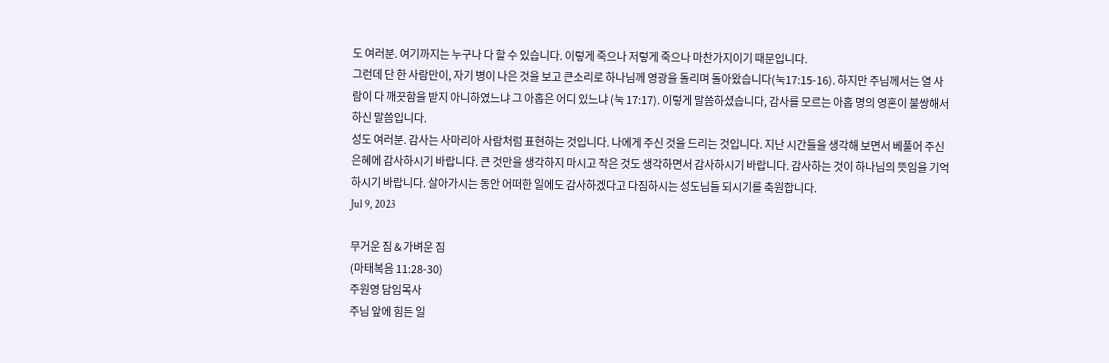도 여러분. 여기까지는 누구나 다 할 수 있습니다. 이렇게 죽으나 저렇게 죽으나 마찬가지이기 때문입니다.
그런데 단 한 사람만이, 자기 병이 나은 것을 보고 큰소리로 하나님께 영광을 돌리며 돌아왔습니다(눅17:15-16). 하지만 주님께서는 열 사람이 다 깨끗함을 받지 아니하였느냐 그 아홉은 어디 있느냐 (눅 17:17). 이렇게 말씀하셨습니다, 감사를 모르는 아홉 명의 영혼이 불쌍해서 하신 말씀입니다.
성도 여러분. 감사는 사마리아 사람처럼 표현하는 것입니다. 나에게 주신 것을 드리는 것입니다. 지난 시간들을 생각해 보면서 베풀어 주신 은혜에 감사하시기 바랍니다. 큰 것만을 생각하지 마시고 작은 것도 생각하면서 감사하시기 바랍니다. 감사하는 것이 하나님의 뜻임을 기억하시기 바랍니다. 살아가시는 동안 어떠한 일에도 감사하겠다고 다짐하시는 성도님들 되시기를 축원합니다.
Jul 9, 2023

무거운 짐 & 가벼운 짐
(마태복음 11:28-30)
주원영 담임목사
주님 앞에 힘든 일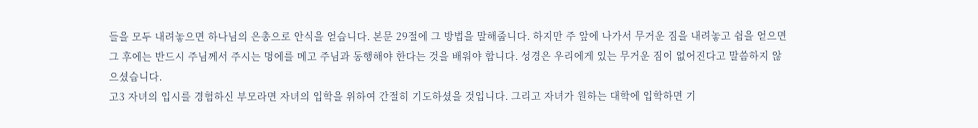들을 모두 내려놓으면 하나님의 은총으로 안식을 얻습니다. 본문 29절에 그 방법을 말해줍니다. 하지만 주 앞에 나가서 무거운 짐을 내려놓고 쉼을 얻으면 그 후에는 반드시 주님께서 주시는 멍에를 메고 주님과 동행해야 한다는 것을 배워야 합니다. 성경은 우리에게 있는 무거운 짐이 없어진다고 말씀하지 않으셨습니다.
고3 자녀의 입시를 경험하신 부모라면 자녀의 입학을 위하여 간절히 기도하셨을 것입니다. 그리고 자녀가 원하는 대학에 입학하면 기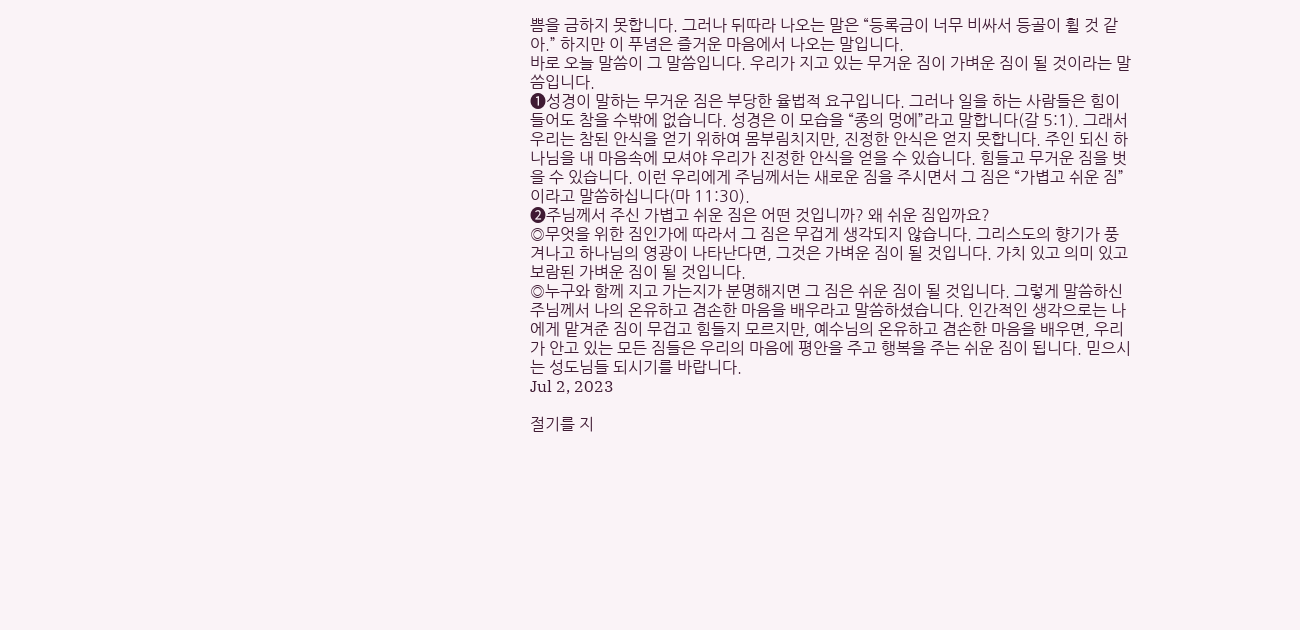쁨을 금하지 못합니다. 그러나 뒤따라 나오는 말은 “등록금이 너무 비싸서 등골이 휠 것 같아.” 하지만 이 푸념은 즐거운 마음에서 나오는 말입니다.
바로 오늘 말씀이 그 말씀입니다. 우리가 지고 있는 무거운 짐이 가벼운 짐이 될 것이라는 말씀입니다.
➊성경이 말하는 무거운 짐은 부당한 율법적 요구입니다. 그러나 일을 하는 사람들은 힘이 들어도 참을 수밖에 없습니다. 성경은 이 모습을 “종의 멍에”라고 말합니다(갈 5:1). 그래서 우리는 참된 안식을 얻기 위하여 몸부림치지만, 진정한 안식은 얻지 못합니다. 주인 되신 하나님을 내 마음속에 모셔야 우리가 진정한 안식을 얻을 수 있습니다. 힘들고 무거운 짐을 벗을 수 있습니다. 이런 우리에게 주님께서는 새로운 짐을 주시면서 그 짐은 “가볍고 쉬운 짐”이라고 말씀하십니다(마 11:30).
➋주님께서 주신 가볍고 쉬운 짐은 어떤 것입니까? 왜 쉬운 짐입까요?
◎무엇을 위한 짐인가에 따라서 그 짐은 무겁게 생각되지 않습니다. 그리스도의 향기가 풍겨나고 하나님의 영광이 나타난다면, 그것은 가벼운 짐이 될 것입니다. 가치 있고 의미 있고 보람된 가벼운 짐이 될 것입니다.
◎누구와 함께 지고 가는지가 분명해지면 그 짐은 쉬운 짐이 될 것입니다. 그렇게 말씀하신 주님께서 나의 온유하고 겸손한 마음을 배우라고 말씀하셨습니다. 인간적인 생각으로는 나에게 맡겨준 짐이 무겁고 힘들지 모르지만, 예수님의 온유하고 겸손한 마음을 배우면, 우리가 안고 있는 모든 짐들은 우리의 마음에 평안을 주고 행복을 주는 쉬운 짐이 됩니다. 믿으시는 성도님들 되시기를 바랍니다.
Jul 2, 2023

절기를 지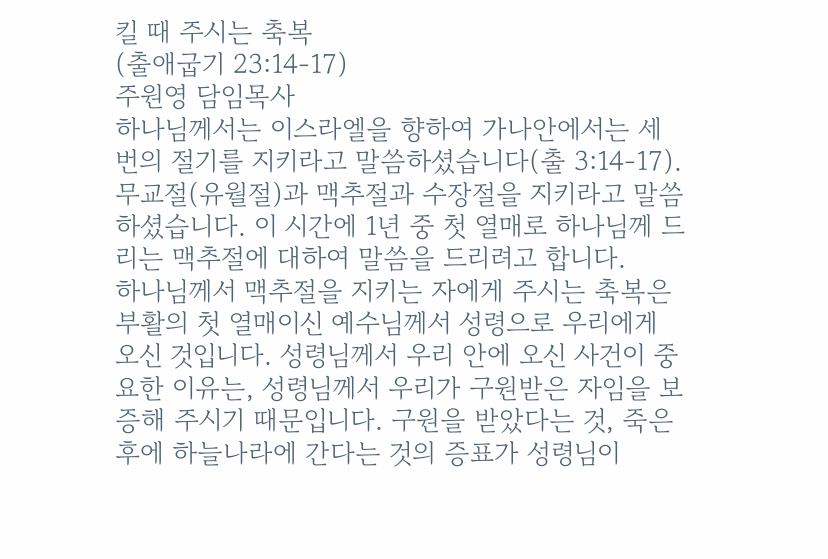킬 때 주시는 축복
(출애굽기 23:14-17)
주원영 담임목사
하나님께서는 이스라엘을 향하여 가나안에서는 세 번의 절기를 지키라고 말씀하셨습니다(출 3:14-17). 무교절(유월절)과 맥추절과 수장절을 지키라고 말씀하셨습니다. 이 시간에 1년 중 첫 열매로 하나님께 드리는 맥추절에 대하여 말씀을 드리려고 합니다.
하나님께서 맥추절을 지키는 자에게 주시는 축복은 부활의 첫 열매이신 예수님께서 성령으로 우리에게 오신 것입니다. 성령님께서 우리 안에 오신 사건이 중요한 이유는, 성령님께서 우리가 구원받은 자임을 보증해 주시기 때문입니다. 구원을 받았다는 것, 죽은 후에 하늘나라에 간다는 것의 증표가 성령님이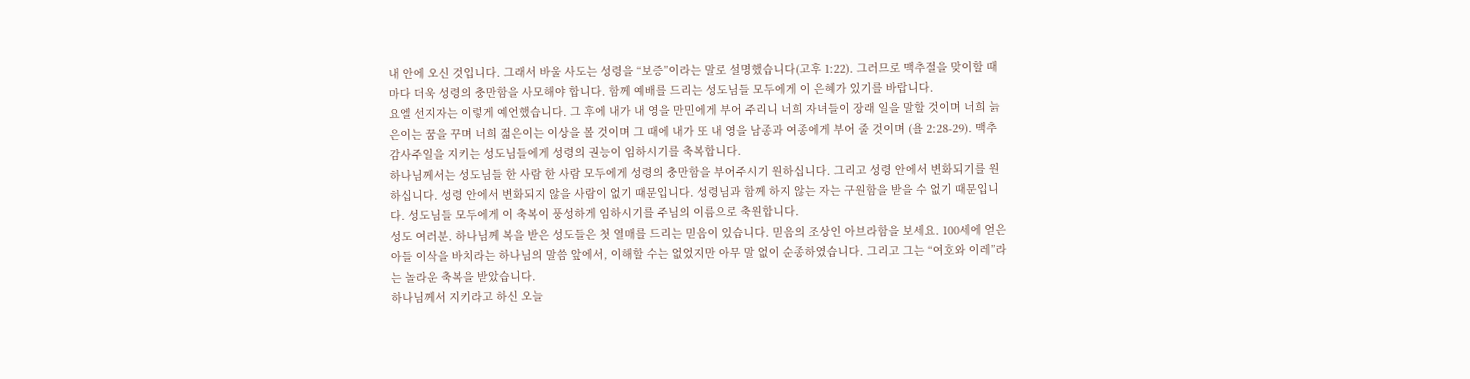내 안에 오신 것입니다. 그래서 바울 사도는 성령을 “보증”이라는 말로 설명했습니다(고후 1:22). 그러므로 맥추절을 맞이할 때마다 더욱 성령의 충만함을 사모해야 합니다. 함께 예배를 드리는 성도님들 모두에게 이 은혜가 있기를 바랍니다.
요엘 선지자는 이렇게 예언했습니다. 그 후에 내가 내 영을 만민에게 부어 주리니 너희 자녀들이 장래 일을 말할 것이며 너희 늙은이는 꿈을 꾸며 너희 젊은이는 이상을 볼 것이며 그 때에 내가 또 내 영을 남종과 여종에게 부어 줄 것이며 (욜 2:28-29). 맥추감사주일을 지키는 성도님들에게 성령의 권능이 임하시기를 축복합니다.
하나님께서는 성도님들 한 사람 한 사람 모두에게 성령의 충만함을 부어주시기 원하십니다. 그리고 성령 안에서 변화되기를 원하십니다. 성령 안에서 변화되지 않을 사람이 없기 때문입니다. 성령님과 함께 하지 않는 자는 구원함을 받을 수 없기 때문입니다. 성도님들 모두에게 이 축복이 풍성하게 임하시기를 주님의 이름으로 축원합니다.
성도 여러분. 하나님께 복을 받은 성도들은 첫 열매를 드리는 믿음이 있습니다. 믿음의 조상인 아브라함을 보세요. 100세에 얻은 아들 이삭을 바치라는 하나님의 말씀 앞에서, 이해할 수는 없었지만 아무 말 없이 순종하였습니다. 그리고 그는 “여호와 이레”라는 놀라운 축복을 받았습니다.
하나님께서 지키라고 하신 오늘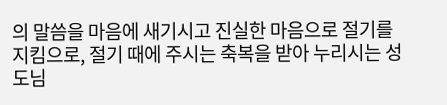의 말씀을 마음에 새기시고 진실한 마음으로 절기를 지킴으로, 절기 때에 주시는 축복을 받아 누리시는 성도님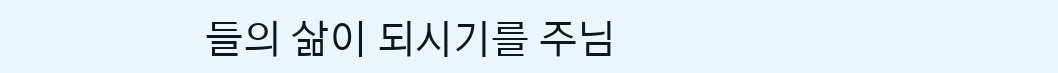들의 삶이 되시기를 주님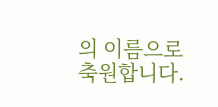의 이름으로 축원합니다.